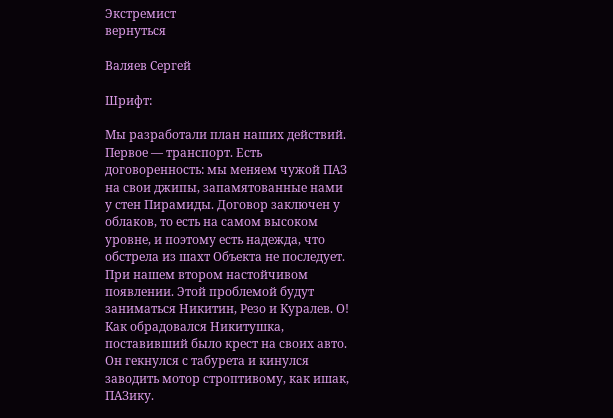Экстремист
вернуться

Валяев Сергей

Шрифт:

Мы разработали план наших действий. Первое — транспорт. Есть договоренность: мы меняем чужой ПАЗ на свои джипы, запамятованные нами у стен Пирамиды. Договор заключен у облаков, то есть на самом высоком уровне, и поэтому есть надежда, что обстрела из шахт Объекта не последует. При нашем втором настойчивом появлении. Этой проблемой будут заниматься Никитин, Резо и Куралев. О! Как обрадовался Никитушка, поставивший было крест на своих авто. Он гекнулся с табурета и кинулся заводить мотор строптивому, как ишак, ПАЗику.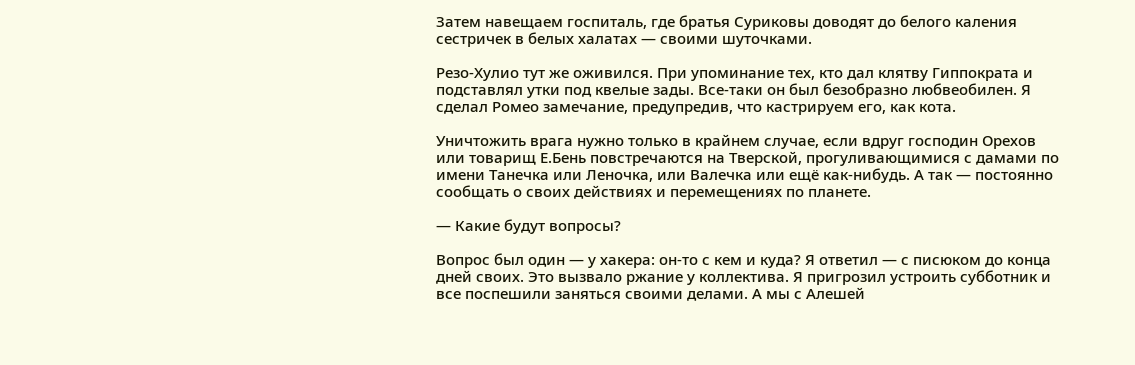Затем навещаем госпиталь, где братья Суриковы доводят до белого каления сестричек в белых халатах — своими шуточками.

Резо-Хулио тут же оживился. При упоминание тех, кто дал клятву Гиппократа и подставлял утки под квелые зады. Все-таки он был безобразно любвеобилен. Я сделал Ромео замечание, предупредив, что кастрируем его, как кота.

Уничтожить врага нужно только в крайнем случае, если вдруг господин Орехов или товарищ Е.Бень повстречаются на Тверской, прогуливающимися с дамами по имени Танечка или Леночка, или Валечка или ещё как-нибудь. А так — постоянно сообщать о своих действиях и перемещениях по планете.

— Какие будут вопросы?

Вопрос был один — у хакера: он-то с кем и куда? Я ответил — с писюком до конца дней своих. Это вызвало ржание у коллектива. Я пригрозил устроить субботник и все поспешили заняться своими делами. А мы с Алешей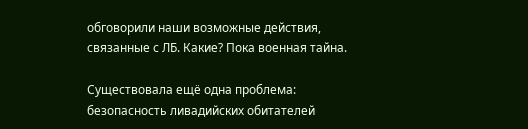обговорили наши возможные действия, связанные с ЛБ. Какие? Пока военная тайна.

Существовала ещё одна проблема: безопасность ливадийских обитателей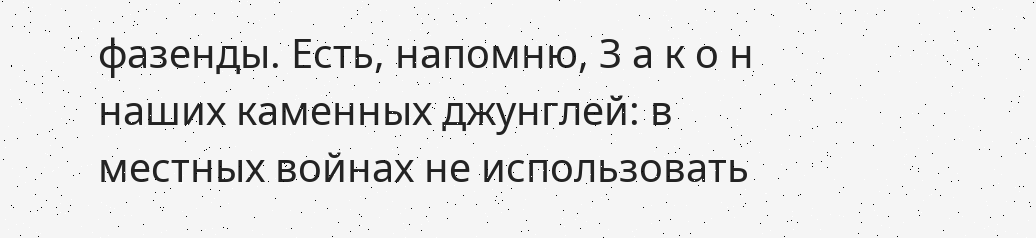фазенды. Есть, напомню, З а к о н наших каменных джунглей: в местных войнах не использовать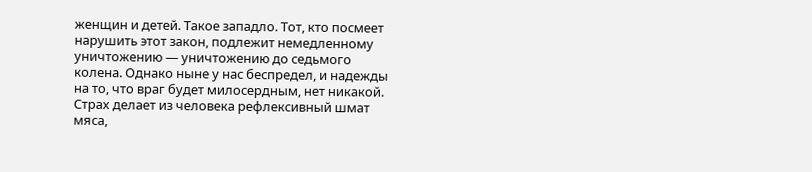женщин и детей. Такое западло. Тот, кто посмеет нарушить этот закон, подлежит немедленному уничтожению — уничтожению до седьмого колена. Однако ныне у нас беспредел, и надежды на то, что враг будет милосердным, нет никакой. Страх делает из человека рефлексивный шмат мяса,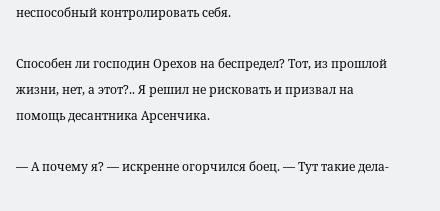неспособный контролировать себя.

Способен ли господин Орехов на беспредел? Тот, из прошлой жизни, нет, а этот?.. Я решил не рисковать и призвал на помощь десантника Арсенчика.

— А почему я? — искренне огорчился боец. — Тут такие дела-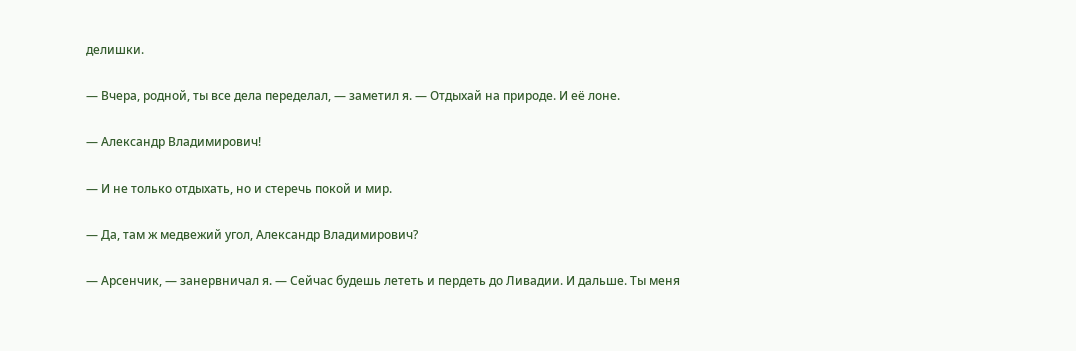делишки.

— Вчера, родной, ты все дела переделал, — заметил я. — Отдыхай на природе. И её лоне.

— Александр Владимирович!

— И не только отдыхать, но и стеречь покой и мир.

— Да, там ж медвежий угол, Александр Владимирович?

— Арсенчик, — занервничал я. — Сейчас будешь лететь и пердеть до Ливадии. И дальше. Ты меня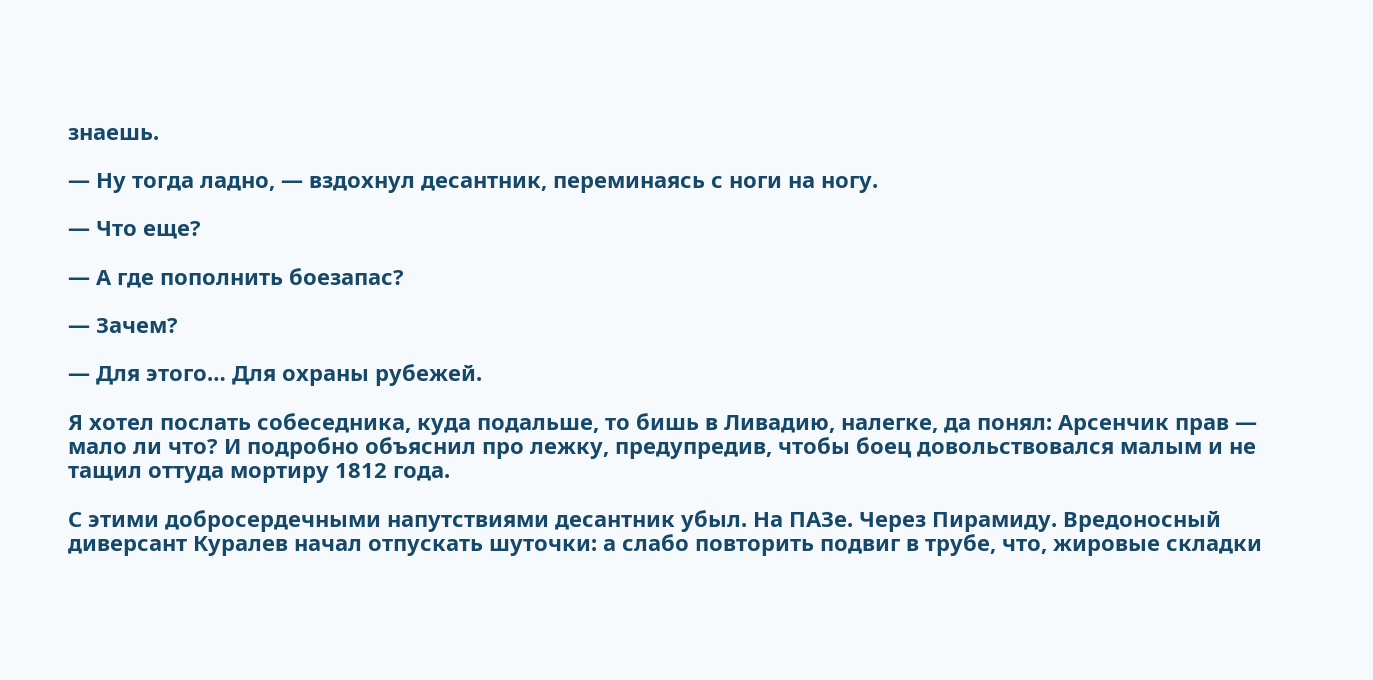знаешь.

— Ну тогда ладно, — вздохнул десантник, переминаясь с ноги на ногу.

— Что еще?

— А где пополнить боезапас?

— Зачем?

— Для этого… Для охраны рубежей.

Я хотел послать собеседника, куда подальше, то бишь в Ливадию, налегке, да понял: Арсенчик прав — мало ли что? И подробно объяснил про лежку, предупредив, чтобы боец довольствовался малым и не тащил оттуда мортиру 1812 года.

С этими добросердечными напутствиями десантник убыл. На ПАЗе. Через Пирамиду. Вредоносный диверсант Куралев начал отпускать шуточки: а слабо повторить подвиг в трубе, что, жировые складки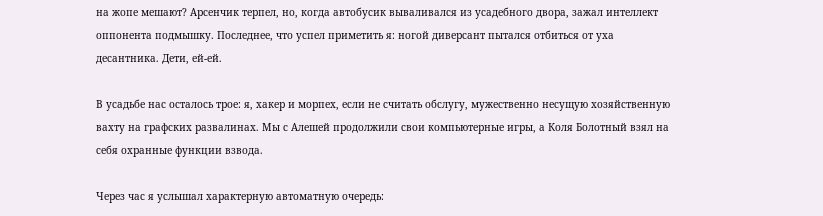на жопе мешают? Арсенчик терпел, но, когда автобусик вываливался из усадебного двора, зажал интеллект оппонента подмышку. Последнее, что успел приметить я: ногой диверсант пытался отбиться от уха десантника. Дети, ей-ей.

В усадьбе нас осталось трое: я, хакер и морпех, если не считать обслугу, мужественно несущую хозяйственную вахту на графских развалинах. Мы с Алешей продолжили свои компьютерные игры, а Коля Болотный взял на себя охранные функции взвода.

Через час я услышал характерную автоматную очередь: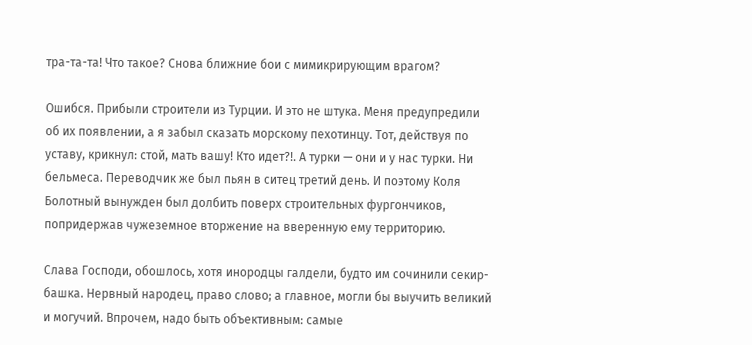тра-та-та! Что такое? Снова ближние бои с мимикрирующим врагом?

Ошибся. Прибыли строители из Турции. И это не штука. Меня предупредили об их появлении, а я забыл сказать морскому пехотинцу. Тот, действуя по уставу, крикнул: стой, мать вашу! Кто идет?!. А турки — они и у нас турки. Ни бельмеса. Переводчик же был пьян в ситец третий день. И поэтому Коля Болотный вынужден был долбить поверх строительных фургончиков, попридержав чужеземное вторжение на вверенную ему территорию.

Слава Господи, обошлось, хотя инородцы галдели, будто им сочинили секир-башка. Нервный народец, право слово; а главное, могли бы выучить великий и могучий. Впрочем, надо быть объективным: самые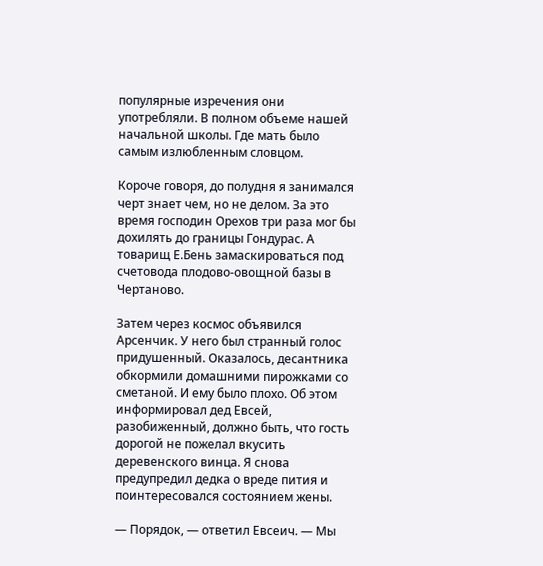популярные изречения они употребляли. В полном объеме нашей начальной школы. Где мать было самым излюбленным словцом.

Короче говоря, до полудня я занимался черт знает чем, но не делом. За это время господин Орехов три раза мог бы дохилять до границы Гондурас. А товарищ Е.Бень замаскироваться под счетовода плодово-овощной базы в Чертаново.

Затем через космос объявился Арсенчик. У него был странный голос придушенный. Оказалось, десантника обкормили домашними пирожками со сметаной. И ему было плохо. Об этом информировал дед Евсей, разобиженный, должно быть, что гость дорогой не пожелал вкусить деревенского винца. Я снова предупредил дедка о вреде пития и поинтересовался состоянием жены.

— Порядок, — ответил Евсеич. — Мы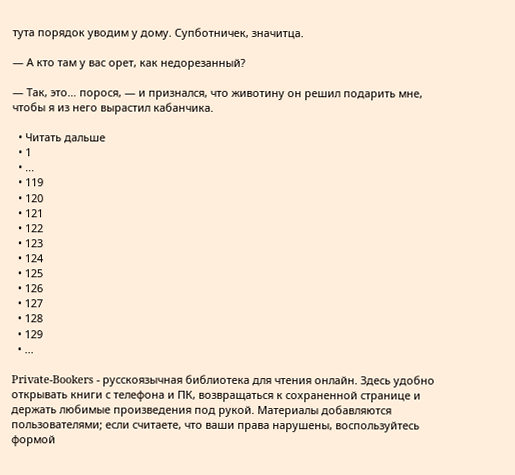тута порядок уводим у дому. Супботничек, значитца.

— А кто там у вас орет, как недорезанный?

— Так, это… порося, — и признался, что животину он решил подарить мне, чтобы я из него вырастил кабанчика.

  • Читать дальше
  • 1
  • ...
  • 119
  • 120
  • 121
  • 122
  • 123
  • 124
  • 125
  • 126
  • 127
  • 128
  • 129
  • ...

Private-Bookers - русскоязычная библиотека для чтения онлайн. Здесь удобно открывать книги с телефона и ПК, возвращаться к сохраненной странице и держать любимые произведения под рукой. Материалы добавляются пользователями; если считаете, что ваши права нарушены, воспользуйтесь формой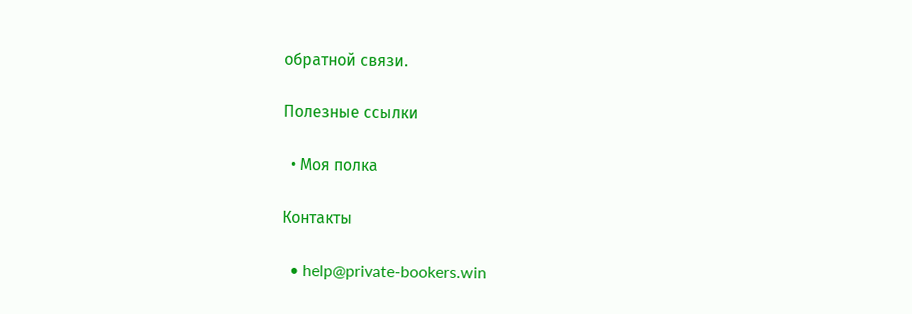обратной связи.

Полезные ссылки

  • Моя полка

Контакты

  • help@private-bookers.win